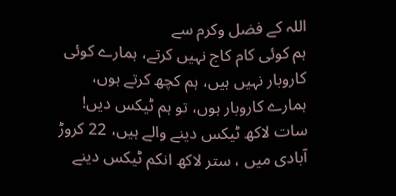اللہ کے فضل وکرم سے
ہم کوئی کام کاج نہیں کرتے، ہمارے کوئی کاروبار نہیں ہیں، ہم کچھ کرتے ہوں، ہمارے کاروبار ہوں، تو ہم ٹیکس دیں!
سات لاکھ ٹیکس دینے والے ہیں، 22 کروڑ آبادی میں ، ستر لاکھ انکم ٹیکس دینے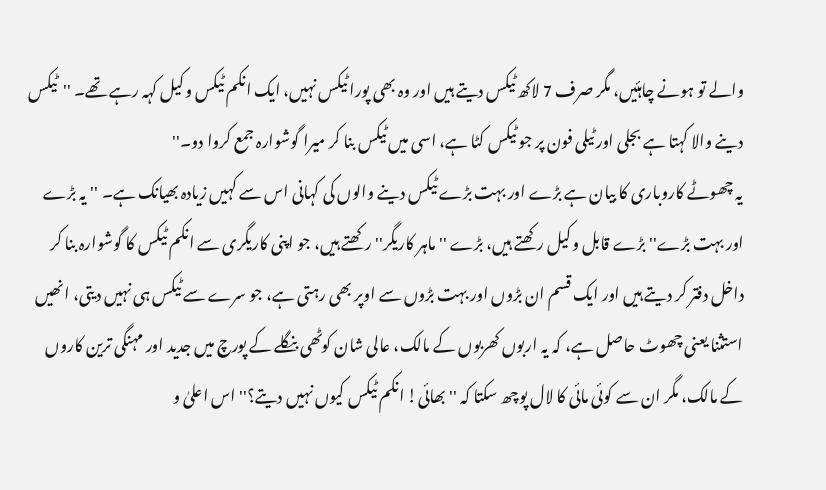والے تو ہونے چاہئیں، مگر صرف 7 لاکھ ٹیکس دیتے ہیں اور وہ بھی پورا ٹیکس نہیں، ایک انکم ٹیکس وکیل کہہ رہے تھے۔ ''ٹیکس دینے والا کہتا ہے بجلی اور ٹیلی فون پر جو ٹیکس کٹا ہے، اسی میں ٹیکس بنا کر میرا گوشوارہ جمع کروا دو۔''
یہ چھوٹے کاروباری کا بیان ہے بڑے اور بہت بڑے ٹیکس دینے والوں کی کہانی اس سے کہیں زیادہ بھیانک ہے۔ ''یہ بڑے اور بہت بڑے'' بڑے قابل وکیل رکھتے ہیں، بڑے ''ماہر کاریگر'' رکھتے ہیں، جو اپنی کاریگری سے انکم ٹیکس کا گوشوارہ بنا کر داخل دفتر کر دیتے ہیں اور ایک قسم ان بڑوں اور بہت بڑوں سے اوپر بھی رہتی ہے، جو سرے سے ٹیکس ہی نہیں دیتی، انھیں استثنا یعنی چھوٹ حاصل ہے، کہ یہ اربوں کھربوں کے مالک، عالی شان کوٹھی بنگلے کے پورچ میں جدید اور مہنگی ترین کاروں کے مالک، مگر ان سے کوئی مائی کا لال پوچھ سکتا کہ ''بھائی! انکم ٹیکس کیوں نہیں دیتے؟'' اس اعلیٰ و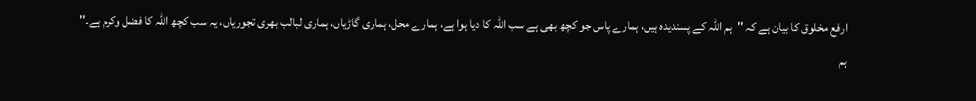ارفع مخلوق کا بیان ہے کہ ''ہم اللہ کے پسندیدہ ہیں، ہمارے پاس جو کچھ بھی ہے سب اللہ کا دیا ہوا ہے، ہمارے محل، ہماری گاڑیاں، ہماری لبالب بھری تجوریاں، یہ سب کچھ اللہ کا فضل وکرم ہے۔''
ہم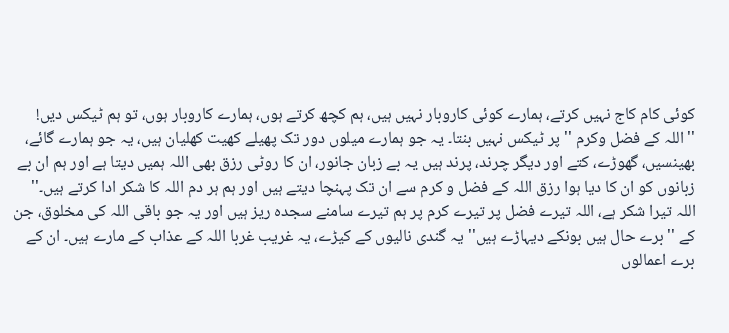کوئی کام کاج نہیں کرتے، ہمارے کوئی کاروبار نہیں ہیں، ہم کچھ کرتے ہوں، ہمارے کاروبار ہوں، تو ہم ٹیکس دیں! ''اللہ کے فضل وکرم '' پر ٹیکس نہیں بنتا۔ یہ جو ہمارے میلوں دور تک پھیلے کھیت کھلیان ہیں، یہ جو ہمارے گائے، بھینسیں، گھوڑے، کتے اور دیگر چرند، پرند ہیں یہ بے زبان جانور، ان کا روٹی رزق بھی اللہ ہمیں دیتا ہے اور ہم ان بے زبانوں کو ان کا دیا ہوا رزق اللہ کے فضل و کرم سے ان تک پہنچا دیتے ہیں اور ہم ہر دم اللہ کا شکر ادا کرتے ہیں۔''
اللہ تیرا شکر ہے، اللہ تیرے فضل پر تیرے کرم پر ہم تیرے سامنے سجدہ ریز ہیں اور یہ جو باقی اللہ کی مخلوق، جن کے ''برے حال ہیں بونکے دیہاڑے ہیں'' یہ گندی نالیوں کے کیڑے، یہ غریب غربا اللہ کے عذاب کے مارے ہیں۔ ان کے برے اعمالوں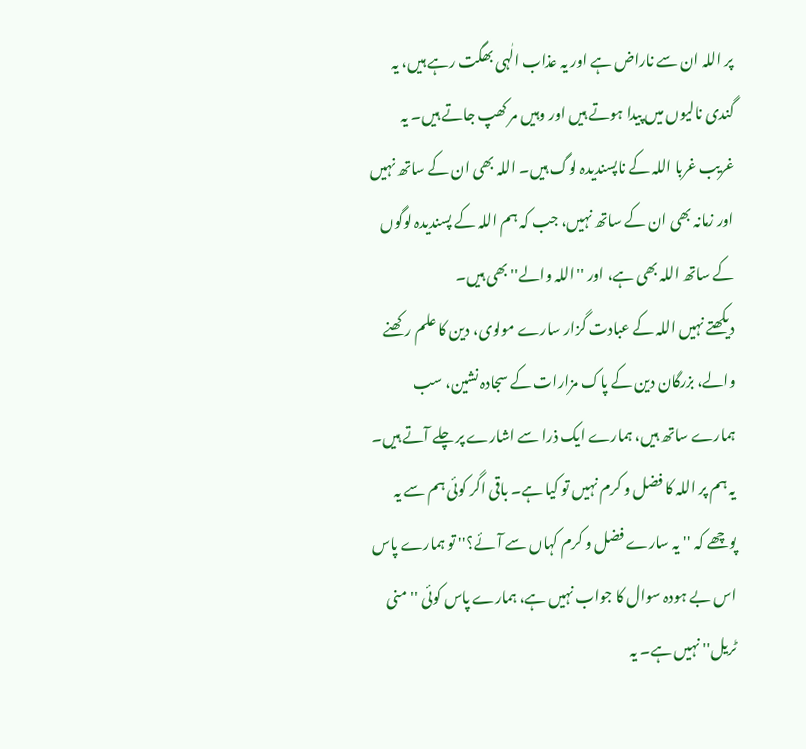پر اللہ ان سے ناراض ہے اور یہ عذاب الٰہی بھگت رہے ہیں، یہ گندی نالیوں میں پیدا ہوتے ہیں اور وہیں مر کھپ جاتے ہیں۔ یہ غریب غربا اللہ کے ناپسندیدہ لوگ ہیں۔ اللہ بھی ان کے ساتھ نہیں اور زمانہ بھی ان کے ساتھ نہیں، جب کہ ہم اللہ کے پسندیدہ لوگوں کے ساتھ اللہ بھی ہے، اور ''اللہ والے'' بھی ہیں۔
دیکھتے نہیں اللہ کے عبادت گزار سارے مولوی، دین کا علم رکھنے والے، بزرگان دین کے پاک مزارات کے سجادہ نشین، سب ہمارے ساتھ ہیں، ہمارے ایک ذرا سے اشارے پر چلے آتے ہیں۔ یہ ہم پر اللہ کا فضل و کرم نہیں تو کیا ہے۔ باقی اگر کوئی ہم سے یہ پوچھے کہ ''یہ سارے فضل و کرم کہاں سے آئے؟'' تو ہمارے پاس اس بے ہودہ سوال کا جواب نہیں ہے، ہمارے پاس کوئی ''منی ٹریل'' نہیں ہے۔ یہ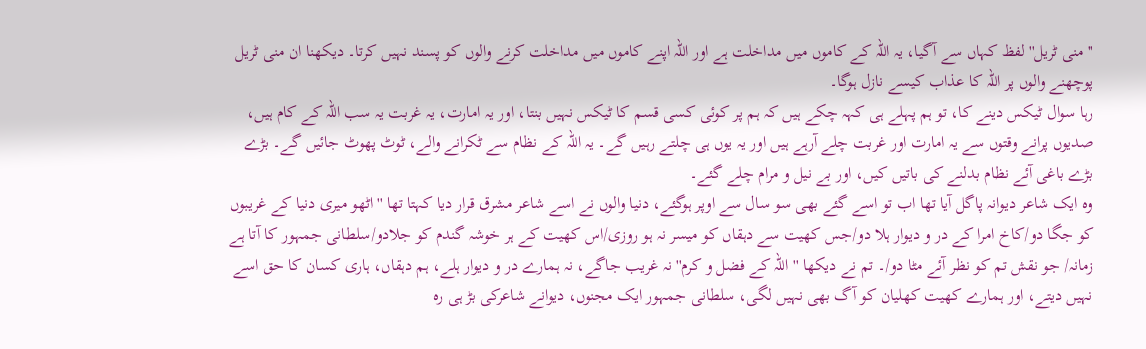''منی ٹریل'' لفظ کہاں سے آگیا، یہ اللہ کے کاموں میں مداخلت ہے اور اللہ اپنے کاموں میں مداخلت کرنے والوں کو پسند نہیں کرتا۔ دیکھنا ان منی ٹریل پوچھنے والوں پر اللہ کا عذاب کیسے نازل ہوگا۔
رہا سوال ٹیکس دینے کا، تو ہم پہلے ہی کہہ چکے ہیں کہ ہم پر کوئی کسی قسم کا ٹیکس نہیں بنتا، اور یہ امارت، یہ غربت یہ سب اللہ کے کام ہیں، صدیوں پرانے وقتوں سے یہ امارت اور غربت چلے آرہے ہیں اور یہ یوں ہی چلتے رہیں گے۔ یہ اللہ کے نظام سے ٹکرانے والے، ٹوٹ پھوٹ جائیں گے۔ بڑے بڑے باغی آئے نظام بدلنے کی باتیں کیں، اور بے نیل و مرام چلے گئے۔
وہ ایک شاعر دیوانہ پاگل آیا تھا اب تو اسے گئے بھی سو سال سے اوپر ہوگئے، دنیا والوں نے اسے شاعر مشرق قرار دیا کہتا تھا ''اٹھو میری دنیا کے غریبوں کو جگا دو/کاخ امرا کے در و دیوار ہلا دو/جس کھیت سے دہقاں کو میسر نہ ہو روزی/اس کھیت کے ہر خوشہ گندم کو جلادو/سلطانی جمہور کا آتا ہے زمانہ/ جو نقش تم کو نظر آئے مٹا دو/۔ تم نے دیکھا ''اللہ کے فضل و کرم'' نہ غریب جاگے، نہ ہمارے در و دیوار ہلے، ہم دہقاں، ہاری کسان کا حق اسے نہیں دیتے، اور ہمارے کھیت کھلیان کو آگ بھی نہیں لگی، سلطانی جمہور ایک مجنوں، دیوانے شاعرکی بڑ ہی رہ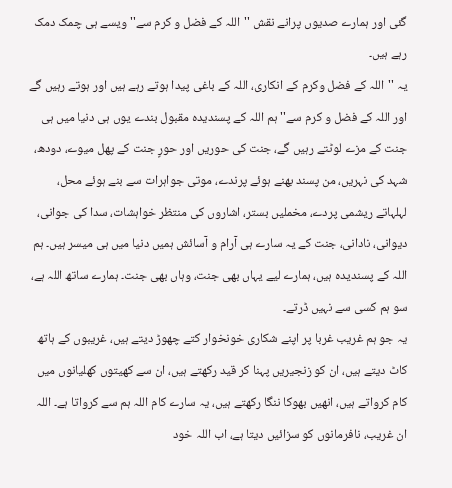گئی اور ہمارے صدیوں پرانے نقش ''اللہ کے فضل و کرم سے'' ویسے ہی چمک دمک رہے ہیں۔
یہ ''اللہ کے فضل وکرم کے انکاری، اللہ کے باغی پیدا ہوتے رہے ہیں اور ہوتے رہیں گے اور اللہ کے فضل و کرم سے'' ہم اللہ کے پسندیدہ مقبول بندے یوں ہی دنیا میں ہی جنت کے مزے لوٹتے رہیں گے، جنت کی حوریں اور حورٍ جنت کے پھل میوے، دودھ، شہد کی نہریں، من پسند بھنے ہوئے پرندے، موتی جواہرات سے بنے ہوئے محل، لہلہاتے ریشمی پردے، مخملیں بستر، اشاروں کی منتظر خواہشات، سدا کی جوانی، دیوانی، نادانی، جنت کے یہ سارے ہی آرام و آسائش ہمیں دنیا میں ہی میسر ہیں۔ ہم اللہ کے پسندیدہ ہیں، ہمارے لیے یہاں بھی جنت، وہاں بھی جنت۔ ہمارے ساتھ اللہ ہے، سو ہم کسی سے نہیں ڈرتے۔
یہ جو ہم غریب غربا پر اپنے شکاری خونخوار کتے چھوڑ دیتے ہیں، غریبوں کے ہاتھ کاٹ دیتے ہیں، ان کو زنجیریں پہنا کر قید رکھتے ہیں، ان سے کھیتوں کھلیانوں میں کام کرواتے ہیں، انھیں بھوکا ننگا رکھتے ہیں، یہ سارے کام اللہ ہم سے کرواتا ہے۔ اللہ ان غریب، نافرمانوں کو سزائیں دیتا ہے، اب اللہ خود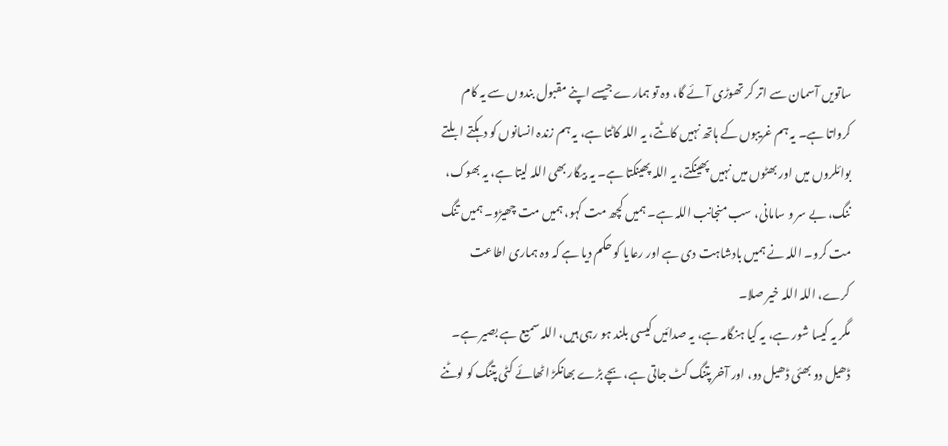ساتویں آسمان سے اتر کر تھوڑی آئے گا، وہ تو ہمارے جیسے اپنے مقبول بندوں سے یہ کام کرواتا ہے۔ یہ ہم غریبوں کے ہاتھ نہیں کاٹتے، یہ اللہ کاٹتا ہے، یہ ہم زندہ انسانوں کو دہکتے ابلتے بوائلروں میں اور بھٹوں میں نہیں پھینکتے، یہ اللہ پھینکتا ہے۔ یہ بیگار بھی اللہ لیتا ہے، یہ بھوک، ننگ، بے سر و سامانی، سب منجانب اللہ ہے۔ ہمیں کچھ مت کہو، ہمیں مت چھیڑو۔ ہمیں تنگ مت کرو۔ اللہ نے ہمیں بادشاہت دی ہے اور رعایا کو حکم دیا ہے کہ وہ ہماری اطاعت کرے، اللہ اللہ خیر صلا۔
مگر یہ کیسا شور ہے، یہ کیا ہنگامہ ہے، یہ صدائیں کیسی بلند ہو رہی ہیں، اللہ سمیع ہے بصیر ہے۔ ڈھیل دو بھئی ڈھیل دو، اور آخر پتنگ کٹ جاتی ہے، بچے بڑے بھانکڑ اٹھائے کٹی پتنگ کو لوٹنے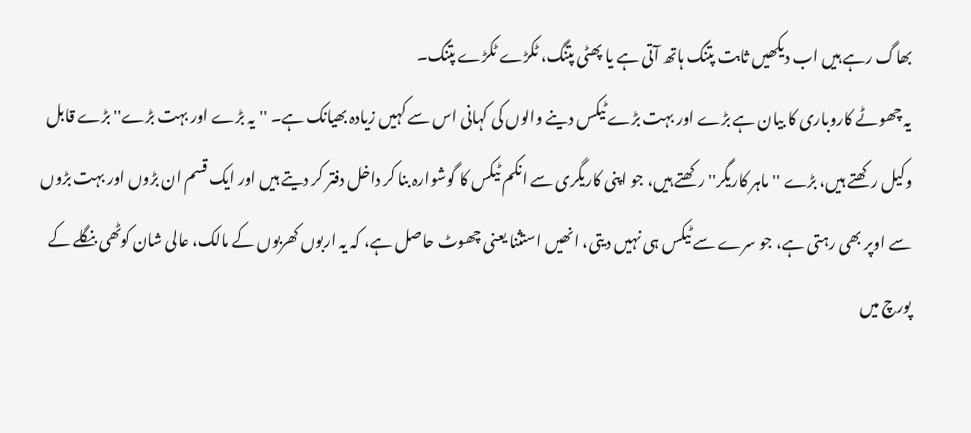بھاگ رہے ہیں اب دیکھیں ثابت پتنگ ہاتھ آتی ہے یا پھٹی پتنگ، ٹکڑے ٹکڑے پتنگ۔
یہ چھوٹے کاروباری کا بیان ہے بڑے اور بہت بڑے ٹیکس دینے والوں کی کہانی اس سے کہیں زیادہ بھیانک ہے۔ ''یہ بڑے اور بہت بڑے'' بڑے قابل وکیل رکھتے ہیں، بڑے ''ماہر کاریگر'' رکھتے ہیں، جو اپنی کاریگری سے انکم ٹیکس کا گوشوارہ بنا کر داخل دفتر کر دیتے ہیں اور ایک قسم ان بڑوں اور بہت بڑوں سے اوپر بھی رہتی ہے، جو سرے سے ٹیکس ہی نہیں دیتی، انھیں استثنا یعنی چھوٹ حاصل ہے، کہ یہ اربوں کھربوں کے مالک، عالی شان کوٹھی بنگلے کے پورچ میں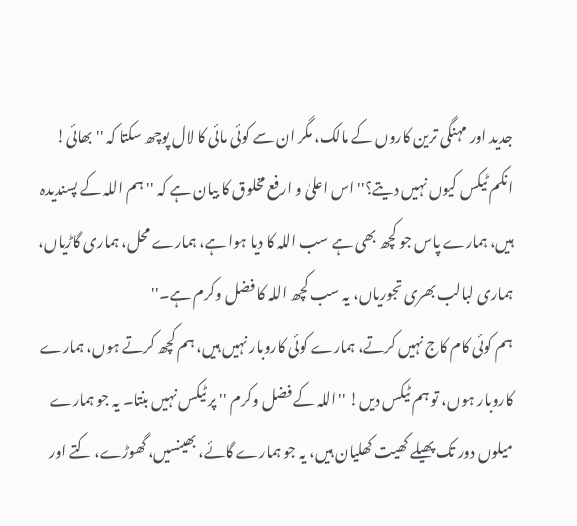جدید اور مہنگی ترین کاروں کے مالک، مگر ان سے کوئی مائی کا لال پوچھ سکتا کہ ''بھائی! انکم ٹیکس کیوں نہیں دیتے؟'' اس اعلیٰ و ارفع مخلوق کا بیان ہے کہ ''ہم اللہ کے پسندیدہ ہیں، ہمارے پاس جو کچھ بھی ہے سب اللہ کا دیا ہوا ہے، ہمارے محل، ہماری گاڑیاں، ہماری لبالب بھری تجوریاں، یہ سب کچھ اللہ کا فضل وکرم ہے۔''
ہم کوئی کام کاج نہیں کرتے، ہمارے کوئی کاروبار نہیں ہیں، ہم کچھ کرتے ہوں، ہمارے کاروبار ہوں، تو ہم ٹیکس دیں! ''اللہ کے فضل وکرم '' پر ٹیکس نہیں بنتا۔ یہ جو ہمارے میلوں دور تک پھیلے کھیت کھلیان ہیں، یہ جو ہمارے گائے، بھینسیں، گھوڑے، کتے اور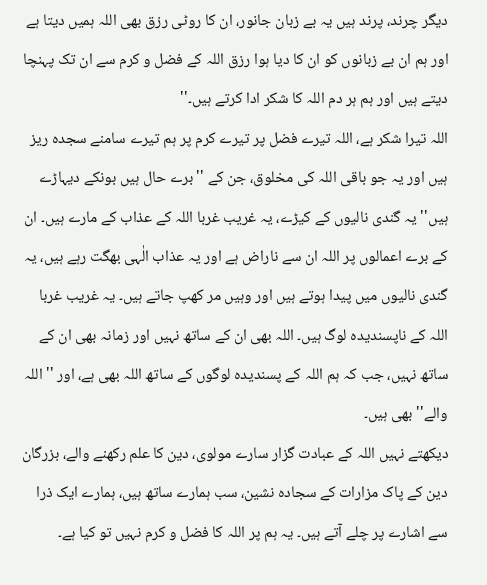دیگر چرند، پرند ہیں یہ بے زبان جانور، ان کا روٹی رزق بھی اللہ ہمیں دیتا ہے اور ہم ان بے زبانوں کو ان کا دیا ہوا رزق اللہ کے فضل و کرم سے ان تک پہنچا دیتے ہیں اور ہم ہر دم اللہ کا شکر ادا کرتے ہیں۔''
اللہ تیرا شکر ہے، اللہ تیرے فضل پر تیرے کرم پر ہم تیرے سامنے سجدہ ریز ہیں اور یہ جو باقی اللہ کی مخلوق، جن کے ''برے حال ہیں بونکے دیہاڑے ہیں'' یہ گندی نالیوں کے کیڑے، یہ غریب غربا اللہ کے عذاب کے مارے ہیں۔ ان کے برے اعمالوں پر اللہ ان سے ناراض ہے اور یہ عذاب الٰہی بھگت رہے ہیں، یہ گندی نالیوں میں پیدا ہوتے ہیں اور وہیں مر کھپ جاتے ہیں۔ یہ غریب غربا اللہ کے ناپسندیدہ لوگ ہیں۔ اللہ بھی ان کے ساتھ نہیں اور زمانہ بھی ان کے ساتھ نہیں، جب کہ ہم اللہ کے پسندیدہ لوگوں کے ساتھ اللہ بھی ہے، اور ''اللہ والے'' بھی ہیں۔
دیکھتے نہیں اللہ کے عبادت گزار سارے مولوی، دین کا علم رکھنے والے، بزرگان دین کے پاک مزارات کے سجادہ نشین، سب ہمارے ساتھ ہیں، ہمارے ایک ذرا سے اشارے پر چلے آتے ہیں۔ یہ ہم پر اللہ کا فضل و کرم نہیں تو کیا ہے۔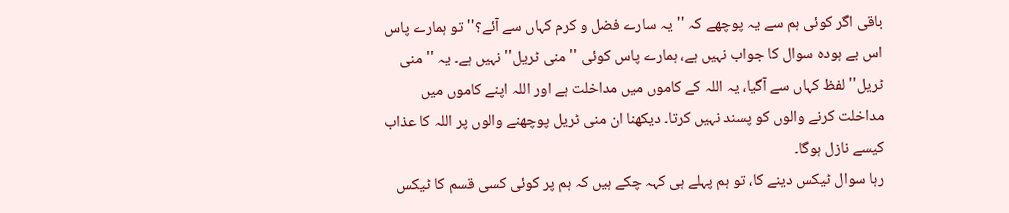باقی اگر کوئی ہم سے یہ پوچھے کہ ''یہ سارے فضل و کرم کہاں سے آئے؟'' تو ہمارے پاس اس بے ہودہ سوال کا جواب نہیں ہے، ہمارے پاس کوئی ''منی ٹریل'' نہیں ہے۔ یہ ''منی ٹریل'' لفظ کہاں سے آگیا، یہ اللہ کے کاموں میں مداخلت ہے اور اللہ اپنے کاموں میں مداخلت کرنے والوں کو پسند نہیں کرتا۔ دیکھنا ان منی ٹریل پوچھنے والوں پر اللہ کا عذاب کیسے نازل ہوگا۔
رہا سوال ٹیکس دینے کا، تو ہم پہلے ہی کہہ چکے ہیں کہ ہم پر کوئی کسی قسم کا ٹیکس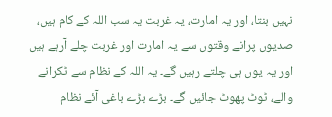نہیں بنتا، اور یہ امارت، یہ غربت یہ سب اللہ کے کام ہیں، صدیوں پرانے وقتوں سے یہ امارت اور غربت چلے آرہے ہیں اور یہ یوں ہی چلتے رہیں گے۔ یہ اللہ کے نظام سے ٹکرانے والے، ٹوٹ پھوٹ جائیں گے۔ بڑے بڑے باغی آئے نظام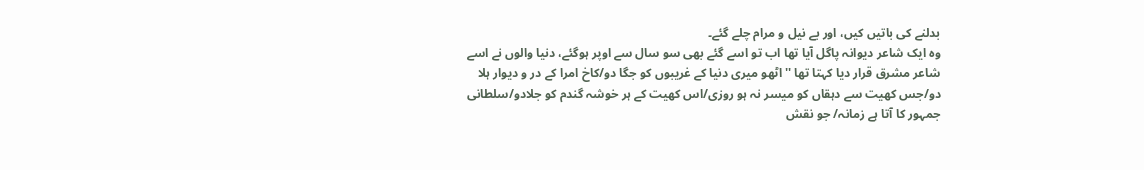بدلنے کی باتیں کیں، اور بے نیل و مرام چلے گئے۔
وہ ایک شاعر دیوانہ پاگل آیا تھا اب تو اسے گئے بھی سو سال سے اوپر ہوگئے، دنیا والوں نے اسے شاعر مشرق قرار دیا کہتا تھا ''اٹھو میری دنیا کے غریبوں کو جگا دو/کاخ امرا کے در و دیوار ہلا دو/جس کھیت سے دہقاں کو میسر نہ ہو روزی/اس کھیت کے ہر خوشہ گندم کو جلادو/سلطانی جمہور کا آتا ہے زمانہ/ جو نقش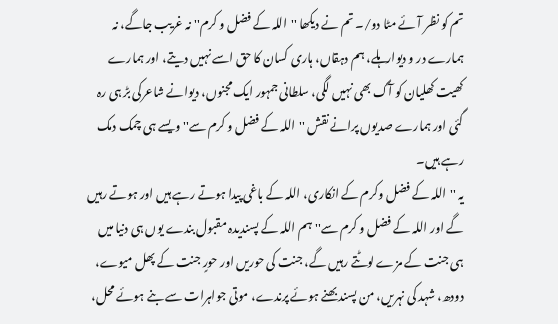تم کو نظر آئے مٹا دو/۔ تم نے دیکھا ''اللہ کے فضل و کرم'' نہ غریب جاگے، نہ ہمارے در و دیوار ہلے، ہم دہقاں، ہاری کسان کا حق اسے نہیں دیتے، اور ہمارے کھیت کھلیان کو آگ بھی نہیں لگی، سلطانی جمہور ایک مجنوں، دیوانے شاعرکی بڑ ہی رہ گئی اور ہمارے صدیوں پرانے نقش ''اللہ کے فضل و کرم سے'' ویسے ہی چمک دمک رہے ہیں۔
یہ ''اللہ کے فضل وکرم کے انکاری، اللہ کے باغی پیدا ہوتے رہے ہیں اور ہوتے رہیں گے اور اللہ کے فضل و کرم سے'' ہم اللہ کے پسندیدہ مقبول بندے یوں ہی دنیا میں ہی جنت کے مزے لوٹتے رہیں گے، جنت کی حوریں اور حورٍ جنت کے پھل میوے، دودھ، شہد کی نہریں، من پسند بھنے ہوئے پرندے، موتی جواہرات سے بنے ہوئے محل،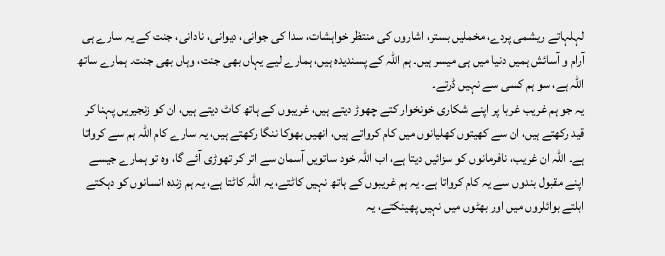لہلہاتے ریشمی پردے، مخملیں بستر، اشاروں کی منتظر خواہشات، سدا کی جوانی، دیوانی، نادانی، جنت کے یہ سارے ہی آرام و آسائش ہمیں دنیا میں ہی میسر ہیں۔ ہم اللہ کے پسندیدہ ہیں، ہمارے لیے یہاں بھی جنت، وہاں بھی جنت۔ ہمارے ساتھ اللہ ہے، سو ہم کسی سے نہیں ڈرتے۔
یہ جو ہم غریب غربا پر اپنے شکاری خونخوار کتے چھوڑ دیتے ہیں، غریبوں کے ہاتھ کاٹ دیتے ہیں، ان کو زنجیریں پہنا کر قید رکھتے ہیں، ان سے کھیتوں کھلیانوں میں کام کرواتے ہیں، انھیں بھوکا ننگا رکھتے ہیں، یہ سارے کام اللہ ہم سے کرواتا ہے۔ اللہ ان غریب، نافرمانوں کو سزائیں دیتا ہے، اب اللہ خود ساتویں آسمان سے اتر کر تھوڑی آئے گا، وہ تو ہمارے جیسے اپنے مقبول بندوں سے یہ کام کرواتا ہے۔ یہ ہم غریبوں کے ہاتھ نہیں کاٹتے، یہ اللہ کاٹتا ہے، یہ ہم زندہ انسانوں کو دہکتے ابلتے بوائلروں میں اور بھٹوں میں نہیں پھینکتے، یہ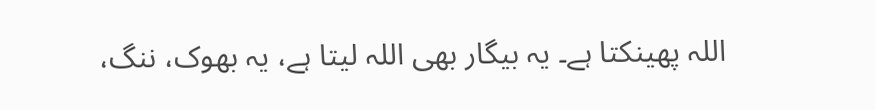اللہ پھینکتا ہے۔ یہ بیگار بھی اللہ لیتا ہے، یہ بھوک، ننگ،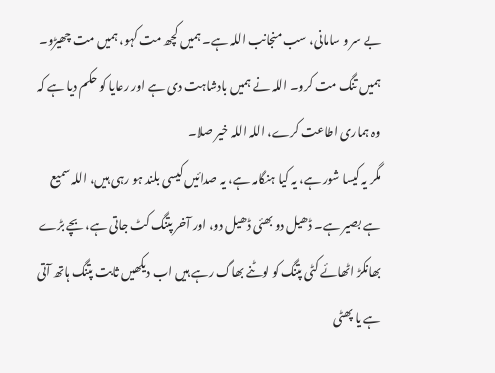بے سر و سامانی، سب منجانب اللہ ہے۔ ہمیں کچھ مت کہو، ہمیں مت چھیڑو۔ ہمیں تنگ مت کرو۔ اللہ نے ہمیں بادشاہت دی ہے اور رعایا کو حکم دیا ہے کہ وہ ہماری اطاعت کرے، اللہ اللہ خیر صلا۔
مگر یہ کیسا شور ہے، یہ کیا ہنگامہ ہے، یہ صدائیں کیسی بلند ہو رہی ہیں، اللہ سمیع ہے بصیر ہے۔ ڈھیل دو بھئی ڈھیل دو، اور آخر پتنگ کٹ جاتی ہے، بچے بڑے بھانکڑ اٹھائے کٹی پتنگ کو لوٹنے بھاگ رہے ہیں اب دیکھیں ثابت پتنگ ہاتھ آتی ہے یا پھٹی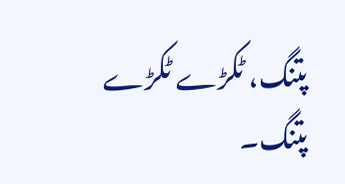پتنگ، ٹکڑے ٹکڑے پتنگ۔